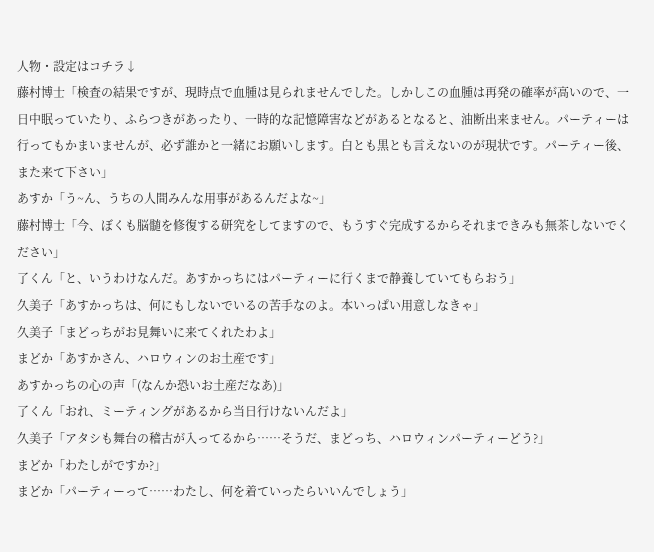人物・設定はコチラ↓
藤村博士「検査の結果ですが、現時点で血腫は見られませんでした。しかしこの血腫は再発の確率が高いので、一日中眠っていたり、ふらつきがあったり、一時的な記憶障害などがあるとなると、油断出来ません。パーティーは行ってもかまいませんが、必ず誰かと一緒にお願いします。白とも黒とも言えないのが現状です。パーティー後、また来て下さい」
あすか「う~ん、うちの人間みんな用事があるんだよな~」
藤村博士「今、ぼくも脳髄を修復する研究をしてますので、もうすぐ完成するからそれまできみも無茶しないでください」
了くん「と、いうわけなんだ。あすかっちにはパーティーに行くまで静養していてもらおう」
久美子「あすかっちは、何にもしないでいるの苦手なのよ。本いっぱい用意しなきゃ」
久美子「まどっちがお見舞いに来てくれたわよ」
まどか「あすかさん、ハロウィンのお土産です」
あすかっちの心の声「(なんか恐いお土産だなあ)」
了くん「おれ、ミーティングがあるから当日行けないんだよ」
久美子「アタシも舞台の稽古が入ってるから……そうだ、まどっち、ハロウィンパーティーどう?」
まどか「わたしがですか?」
まどか「パーティーって……わたし、何を着ていったらいいんでしょう」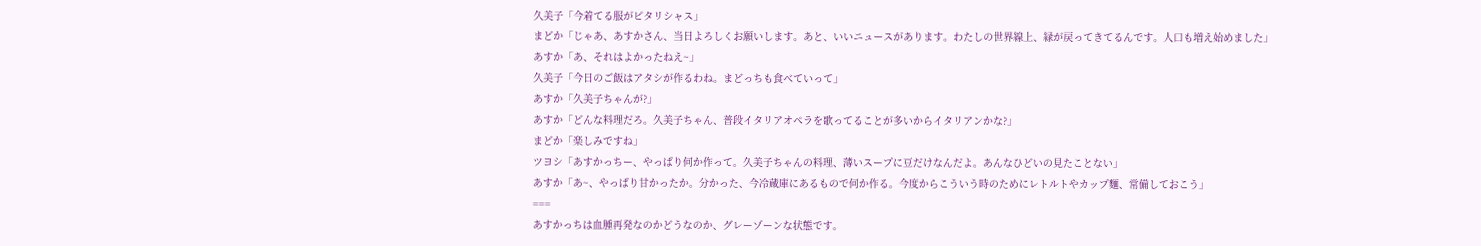久美子「今着てる服がピタリシャス」
まどか「じゃあ、あすかさん、当日よろしくお願いします。あと、いいニュースがあります。わたしの世界線上、緑が戻ってきてるんです。人口も増え始めました」
あすか「あ、それはよかったねえ~」
久美子「今日のご飯はアタシが作るわね。まどっちも食べていって」
あすか「久美子ちゃんが?」
あすか「どんな料理だろ。久美子ちゃん、普段イタリアオペラを歌ってることが多いからイタリアンかな?」
まどか「楽しみですね」
ツヨシ「あすかっちー、やっぱり何か作って。久美子ちゃんの料理、薄いスープに豆だけなんだよ。あんなひどいの見たことない」
あすか「あ~、やっぱり甘かったか。分かった、今冷蔵庫にあるもので何か作る。今度からこういう時のためにレトルトやカップ麵、常備しておこう」
===
あすかっちは血腫再発なのかどうなのか、グレーゾーンな状態です。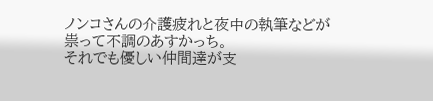ノンコさんの介護疲れと夜中の執筆などが祟って不調のあすかっち。
それでも優しい仲間達が支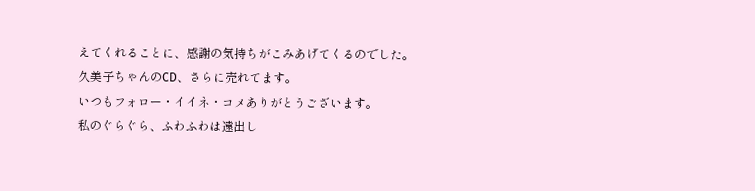えてくれることに、感謝の気持ちがこみあげてくるのでした。
久美子ちゃんのCD、さらに売れてます。
いつもフォロー・イイネ・コメありがとうございます。
私のぐらぐら、ふわふわは遠出し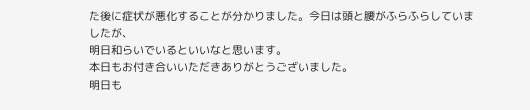た後に症状が悪化することが分かりました。今日は頭と腰がふらふらしていましたが、
明日和らいでいるといいなと思います。
本日もお付き合いいただきありがとうございました。
明日も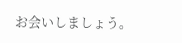お会いしましょう。